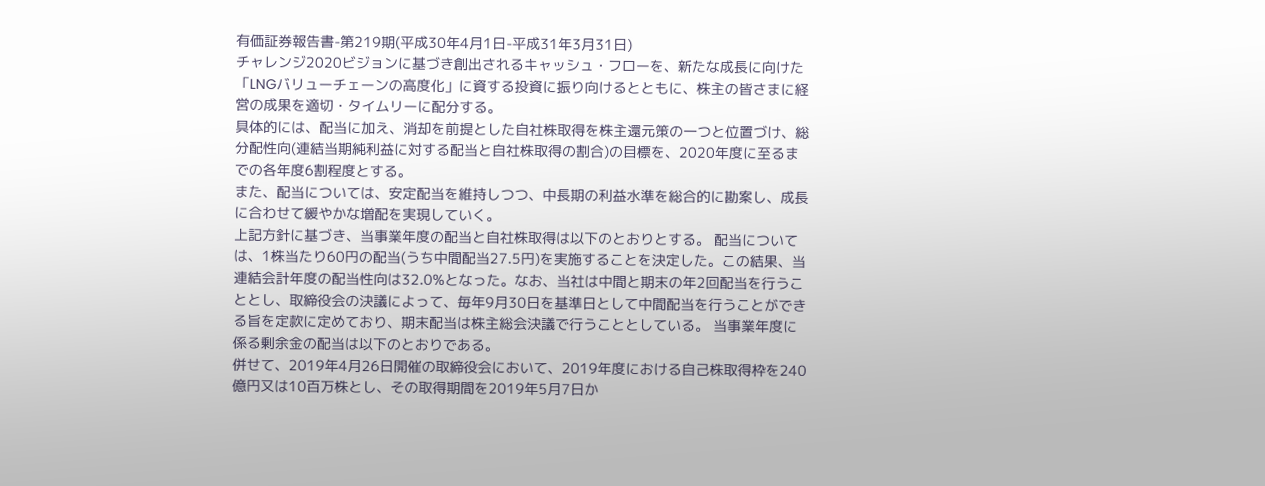有価証券報告書-第219期(平成30年4月1日-平成31年3月31日)
チャレンジ2020ビジョンに基づき創出されるキャッシュ・フローを、新たな成長に向けた「LNGバリューチェーンの高度化」に資する投資に振り向けるとともに、株主の皆さまに経営の成果を適切・タイムリーに配分する。
具体的には、配当に加え、消却を前提とした自社株取得を株主還元策の一つと位置づけ、総分配性向(連結当期純利益に対する配当と自社株取得の割合)の目標を、2020年度に至るまでの各年度6割程度とする。
また、配当については、安定配当を維持しつつ、中長期の利益水準を総合的に勘案し、成長に合わせて緩やかな増配を実現していく。
上記方針に基づき、当事業年度の配当と自社株取得は以下のとおりとする。 配当については、1株当たり60円の配当(うち中間配当27.5円)を実施することを決定した。この結果、当連結会計年度の配当性向は32.0%となった。なお、当社は中間と期末の年2回配当を行うこととし、取締役会の決議によって、毎年9月30日を基準日として中間配当を行うことができる旨を定款に定めており、期末配当は株主総会決議で行うこととしている。 当事業年度に係る剰余金の配当は以下のとおりである。
併せて、2019年4月26日開催の取締役会において、2019年度における自己株取得枠を240億円又は10百万株とし、その取得期間を2019年5月7日か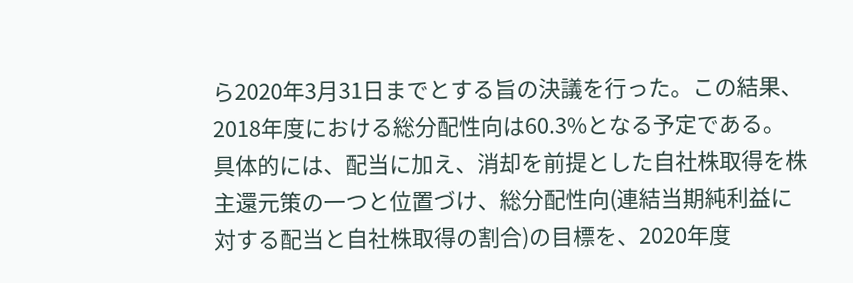ら2020年3月31日までとする旨の決議を行った。この結果、2018年度における総分配性向は60.3%となる予定である。
具体的には、配当に加え、消却を前提とした自社株取得を株主還元策の一つと位置づけ、総分配性向(連結当期純利益に対する配当と自社株取得の割合)の目標を、2020年度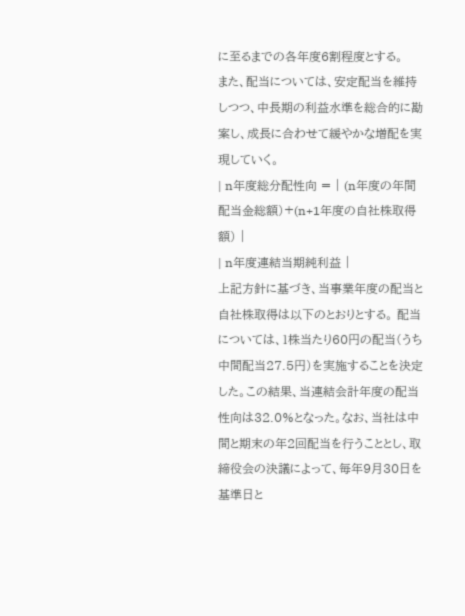に至るまでの各年度6割程度とする。
また、配当については、安定配当を維持しつつ、中長期の利益水準を総合的に勘案し、成長に合わせて緩やかな増配を実現していく。
| n年度総分配性向 = | (n年度の年間配当金総額)+(n+1年度の自社株取得額) |
| n年度連結当期純利益 |
上記方針に基づき、当事業年度の配当と自社株取得は以下のとおりとする。 配当については、1株当たり60円の配当(うち中間配当27.5円)を実施することを決定した。この結果、当連結会計年度の配当性向は32.0%となった。なお、当社は中間と期末の年2回配当を行うこととし、取締役会の決議によって、毎年9月30日を基準日と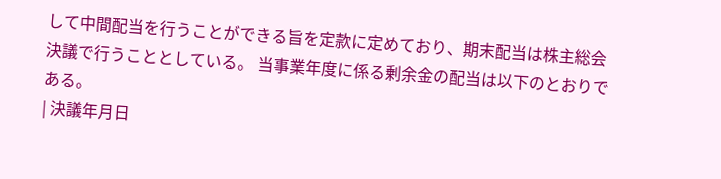して中間配当を行うことができる旨を定款に定めており、期末配当は株主総会決議で行うこととしている。 当事業年度に係る剰余金の配当は以下のとおりである。
| 決議年月日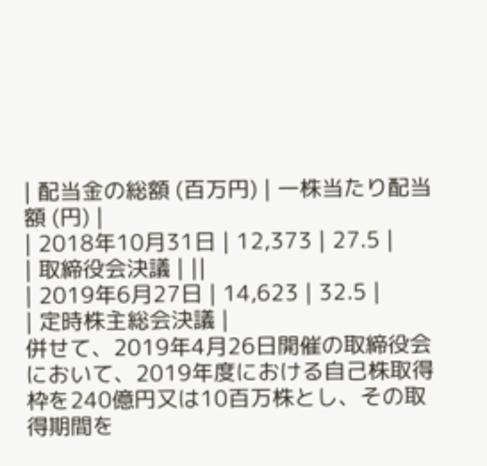| 配当金の総額 (百万円) | 一株当たり配当額 (円) |
| 2018年10月31日 | 12,373 | 27.5 |
| 取締役会決議 | ||
| 2019年6月27日 | 14,623 | 32.5 |
| 定時株主総会決議 |
併せて、2019年4月26日開催の取締役会において、2019年度における自己株取得枠を240億円又は10百万株とし、その取得期間を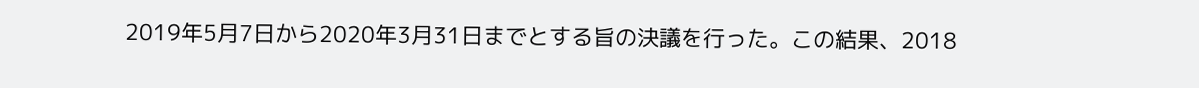2019年5月7日から2020年3月31日までとする旨の決議を行った。この結果、2018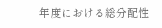年度における総分配性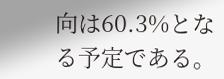向は60.3%となる予定である。